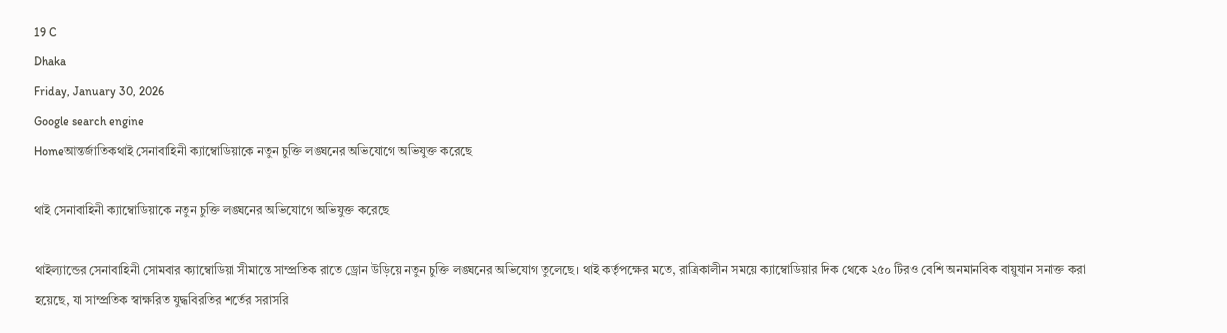19 C
Dhaka
Friday, January 30, 2026
Google search engine
Homeআন্তর্জাতিকথাই সেনাবাহিনী ক্যাম্বোডিয়াকে নতুন চুক্তি লঙ্ঘনের অভিযোগে অভিযুক্ত করেছে

থাই সেনাবাহিনী ক্যাম্বোডিয়াকে নতুন চুক্তি লঙ্ঘনের অভিযোগে অভিযুক্ত করেছে

থাইল্যান্ডের সেনাবাহিনী সোমবার ক্যাম্বোডিয়া সীমান্তে সাম্প্রতিক রাতে ড্রোন উড়িয়ে নতুন চুক্তি লঙ্ঘনের অভিযোগ তুলেছে। থাই কর্তৃপক্ষের মতে, রাত্রিকালীন সময়ে ক্যাম্বোডিয়ার দিক থেকে ২৫০ টিরও বেশি অনমানবিক বায়ুযান সনাক্ত করা হয়েছে, যা সাম্প্রতিক স্বাক্ষরিত যুদ্ধবিরতির শর্তের সরাসরি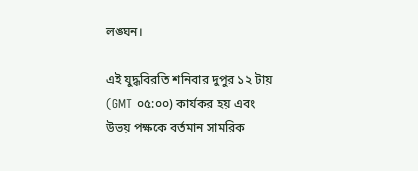লঙ্ঘন।

এই যুদ্ধবিরতি শনিবার দুপুর ১২ টায় (GMT ০৫:০০) কার্যকর হয় এবং উভয় পক্ষকে বর্তমান সামরিক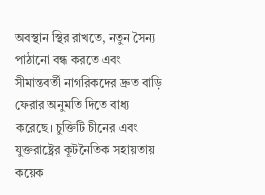অবস্থান স্থির রাখতে, নতুন সৈন্য পাঠানো বন্ধ করতে এবং সীমান্তবর্তী নাগরিকদের দ্রুত বাড়ি ফেরার অনুমতি দিতে বাধ্য করেছে। চুক্তিটি চীনের এবং যুক্তরাষ্ট্রের কূটনৈতিক সহায়তায় কয়েক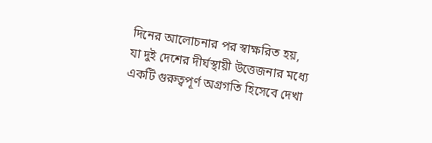দিনের আলোচনার পর স্বাক্ষরিত হয়, যা দুই দেশের দীর্ঘস্থায়ী উত্তেজনার মধ্যে একটি গুরুত্বপূর্ণ অগ্রগতি হিসেবে দেখা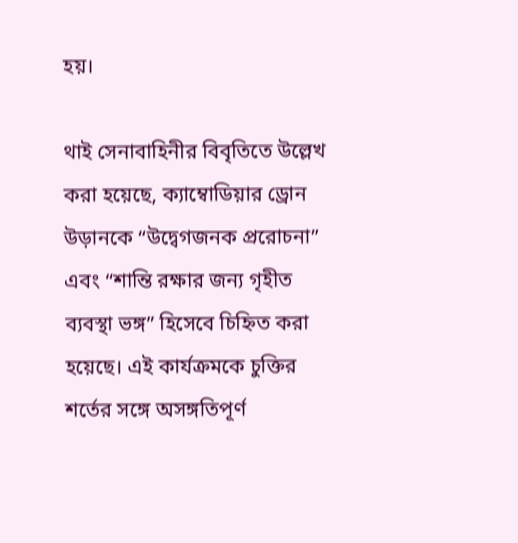হয়।

থাই সেনাবাহিনীর বিবৃতিতে উল্লেখ করা হয়েছে, ক্যাম্বোডিয়ার ড্রোন উড়ানকে “উদ্বেগজনক প্ররোচনা” এবং “শান্তি রক্ষার জন্য গৃহীত ব্যবস্থা ভঙ্গ” হিসেবে চিহ্নিত করা হয়েছে। এই কার্যক্রমকে চুক্তির শর্তের সঙ্গে অসঙ্গতিপূর্ণ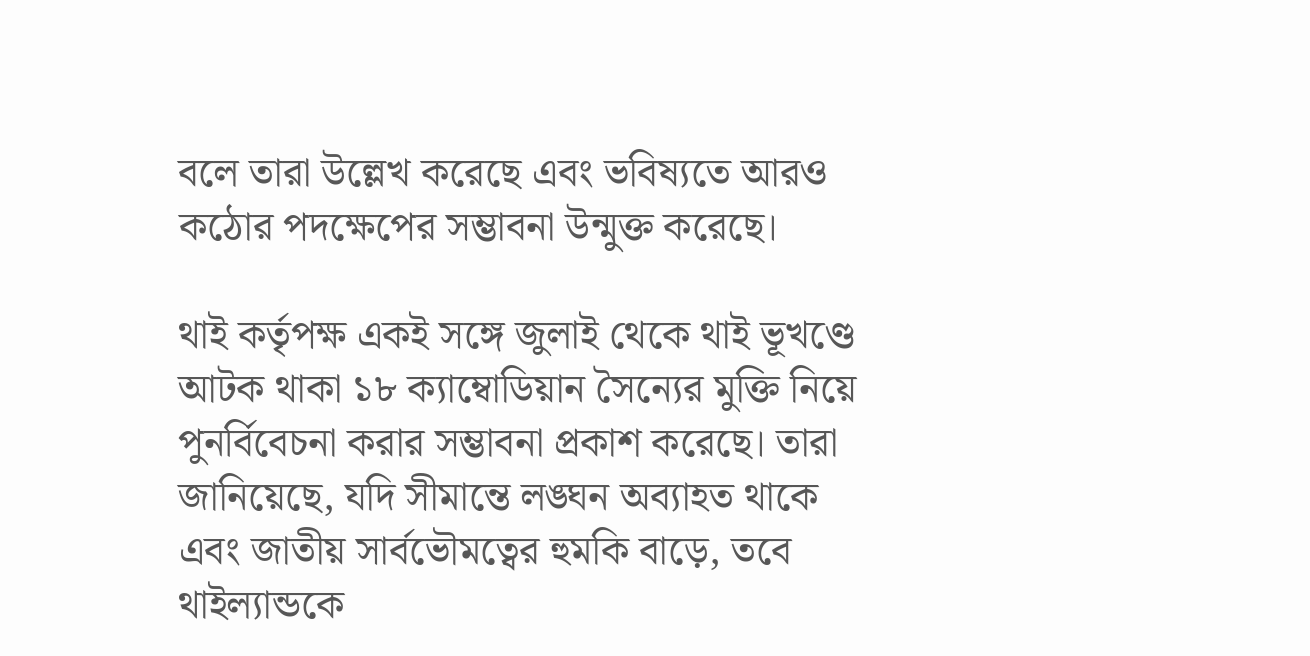বলে তারা উল্লেখ করেছে এবং ভবিষ্যতে আরও কঠোর পদক্ষেপের সম্ভাবনা উন্মুক্ত করেছে।

থাই কর্তৃপক্ষ একই সঙ্গে জুলাই থেকে থাই ভূখণ্ডে আটক থাকা ১৮ ক্যাম্বোডিয়ান সৈন্যের মুক্তি নিয়ে পুনর্বিবেচনা করার সম্ভাবনা প্রকাশ করেছে। তারা জানিয়েছে, যদি সীমান্তে লঙ্ঘন অব্যাহত থাকে এবং জাতীয় সার্বভৌমত্বের হুমকি বাড়ে, তবে থাইল্যান্ডকে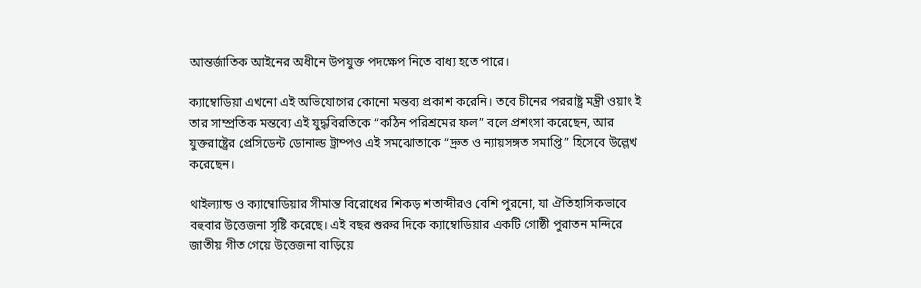আন্তর্জাতিক আইনের অধীনে উপযুক্ত পদক্ষেপ নিতে বাধ্য হতে পারে।

ক্যাম্বোডিয়া এখনো এই অভিযোগের কোনো মন্তব্য প্রকাশ করেনি। তবে চীনের পররাষ্ট্র মন্ত্রী ওয়াং ই তার সাম্প্রতিক মন্তব্যে এই যুদ্ধবিরতিকে “কঠিন পরিশ্রমের ফল” বলে প্রশংসা করেছেন, আর যুক্তরাষ্ট্রের প্রেসিডেন্ট ডোনাল্ড ট্রাম্পও এই সমঝোতাকে “দ্রুত ও ন্যায়সঙ্গত সমাপ্তি” হিসেবে উল্লেখ করেছেন।

থাইল্যান্ড ও ক্যাম্বোডিয়ার সীমান্ত বিরোধের শিকড় শতাব্দীরও বেশি পুরনো, যা ঐতিহাসিকভাবে বহুবার উত্তেজনা সৃষ্টি করেছে। এই বছর শুরুর দিকে ক্যাম্বোডিয়ার একটি গোষ্ঠী পুরাতন মন্দিরে জাতীয় গীত গেয়ে উত্তেজনা বাড়িয়ে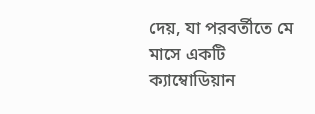দেয়, যা পরবর্তীতে মে মাসে একটি ক্যাম্বোডিয়ান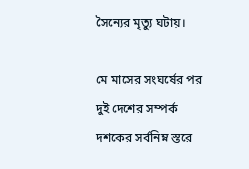সৈন্যের মৃত্যু ঘটায়।

মে মাসের সংঘর্ষের পর দুই দেশের সম্পর্ক দশকের সর্বনিম্ন স্তরে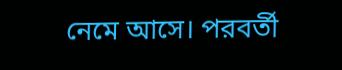নেমে আসে। পরবর্তী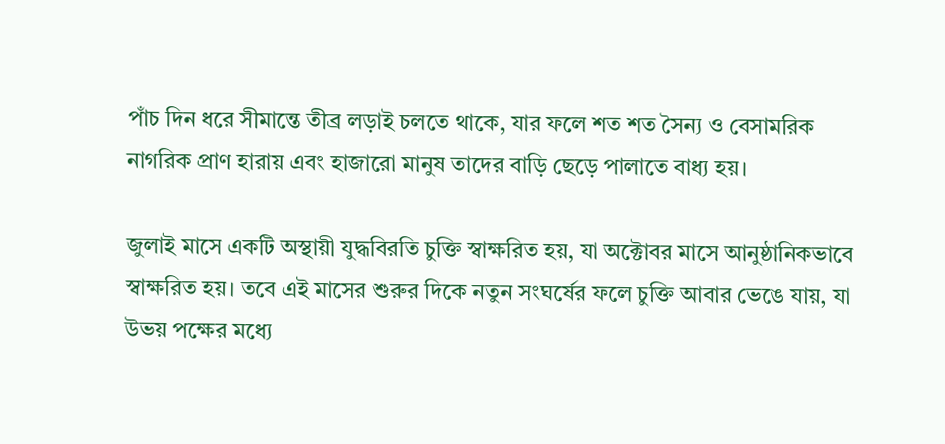পাঁচ দিন ধরে সীমান্তে তীব্র লড়াই চলতে থাকে, যার ফলে শত শত সৈন্য ও বেসামরিক নাগরিক প্রাণ হারায় এবং হাজারো মানুষ তাদের বাড়ি ছেড়ে পালাতে বাধ্য হয়।

জুলাই মাসে একটি অস্থায়ী যুদ্ধবিরতি চুক্তি স্বাক্ষরিত হয়, যা অক্টোবর মাসে আনুষ্ঠানিকভাবে স্বাক্ষরিত হয়। তবে এই মাসের শুরুর দিকে নতুন সংঘর্ষের ফলে চুক্তি আবার ভেঙে যায়, যা উভয় পক্ষের মধ্যে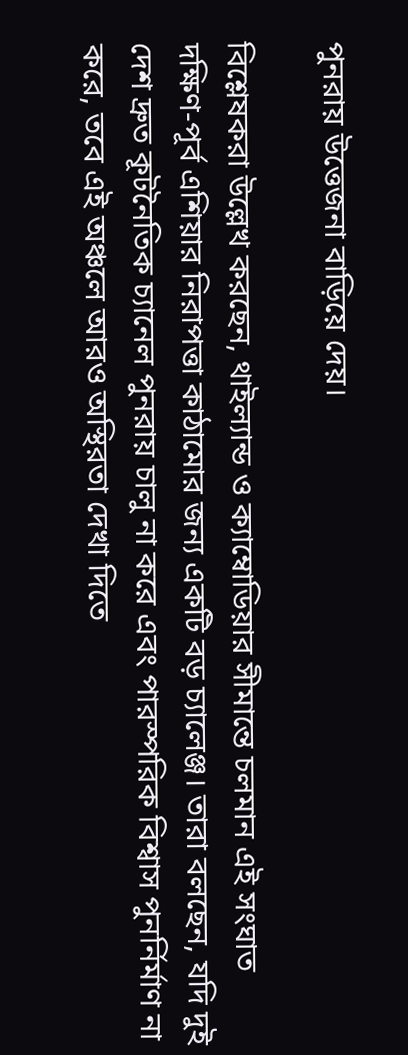পুনরায় উত্তেজনা বাড়িয়ে দেয়।

বিশ্লেষকরা উল্লেখ করছেন, থাইল্যান্ড ও ক্যাম্বোডিয়ার সীমান্তে চলমান এই সংঘাত দক্ষিণ-পূর্ব এশিয়ার নিরাপত্তা কাঠামোর জন্য একটি বড় চ্যালেঞ্জ। তারা বলছেন, যদি দুই দেশ দ্রুত কূটনৈতিক চ্যানেল পুনরায় চালু না করে এবং পারস্পরিক বিশ্বাস পুনর্নির্মাণ না করে, তবে এই অঞ্চলে আরও অস্থিরতা দেখা দিতে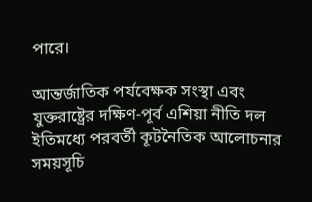পারে।

আন্তর্জাতিক পর্যবেক্ষক সংস্থা এবং যুক্তরাষ্ট্রের দক্ষিণ-পূর্ব এশিয়া নীতি দল ইতিমধ্যে পরবর্তী কূটনৈতিক আলোচনার সময়সূচি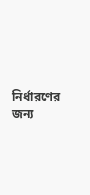নির্ধারণের জন্য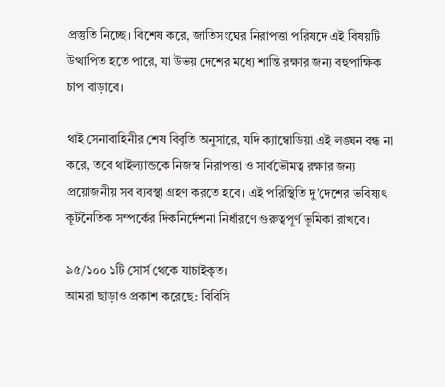প্রস্তুতি নিচ্ছে। বিশেষ করে, জাতিসংঘের নিরাপত্তা পরিষদে এই বিষয়টি উত্থাপিত হতে পারে, যা উভয় দেশের মধ্যে শান্তি রক্ষার জন্য বহুপাক্ষিক চাপ বাড়াবে।

থাই সেনাবাহিনীর শেষ বিবৃতি অনুসারে, যদি ক্যাম্বোডিয়া এই লঙ্ঘন বন্ধ না করে, তবে থাইল্যান্ডকে নিজস্ব নিরাপত্তা ও সার্বভৌমত্ব রক্ষার জন্য প্রয়োজনীয় সব ব্যবস্থা গ্রহণ করতে হবে। এই পরিস্থিতি দু’দেশের ভবিষ্যৎ কূটনৈতিক সম্পর্কের দিকনির্দেশনা নির্ধারণে গুরুত্বপূর্ণ ভূমিকা রাখবে।

৯৫/১০০ ১টি সোর্স থেকে যাচাইকৃত।
আমরা ছাড়াও প্রকাশ করেছে: বিবিসি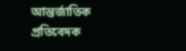আন্তর্জাতিক প্রতিবেদক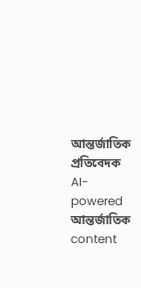আন্তর্জাতিক প্রতিবেদক
AI-powered আন্তর্জাতিক content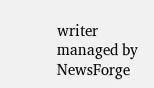writer managed by NewsForge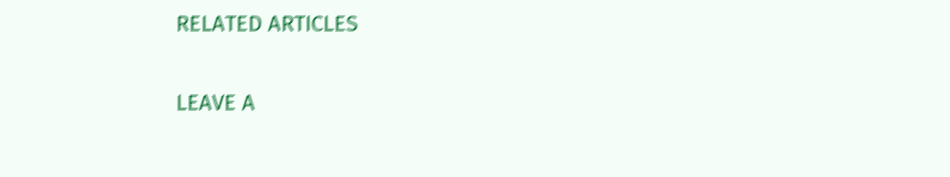RELATED ARTICLES

LEAVE A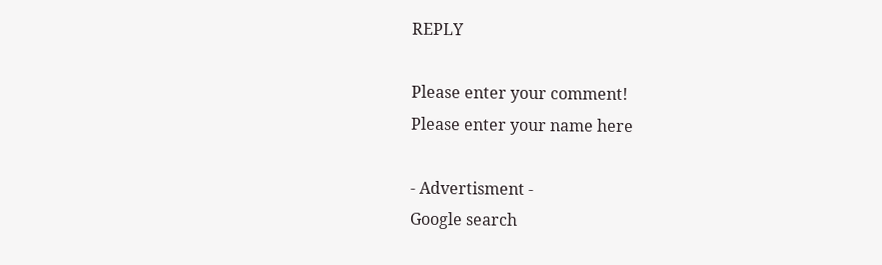REPLY

Please enter your comment!
Please enter your name here

- Advertisment -
Google search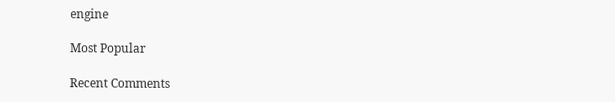engine

Most Popular

Recent Comments